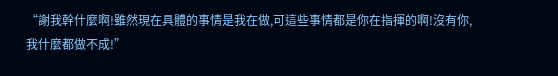“謝我幹什麼啊!雖然現在具體的事情是我在做,可這些事情都是你在指揮的啊!沒有你,我什麼都做不成!”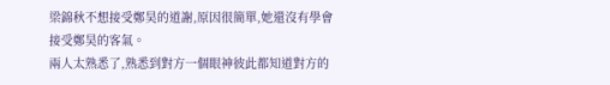梁錦秋不想接受鄭昊的道謝,原因很簡單,她還沒有學會接受鄭昊的客氣。
兩人太熟悉了,熟悉到對方一個眼神彼此都知道對方的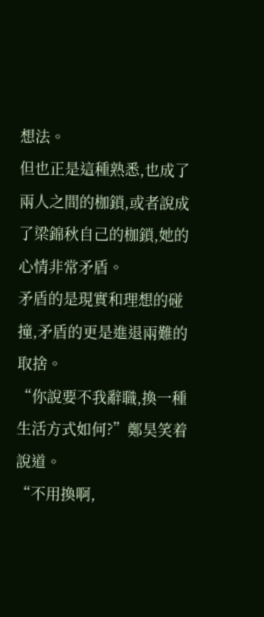想法。
但也正是這種熟悉,也成了兩人之間的枷鎖,或者說成了梁錦秋自己的枷鎖,她的心情非常矛盾。
矛盾的是現實和理想的碰撞,矛盾的更是進退兩難的取捨。
“你說要不我辭職,換一種生活方式如何?”鄭昊笑着說道。
“不用換啊,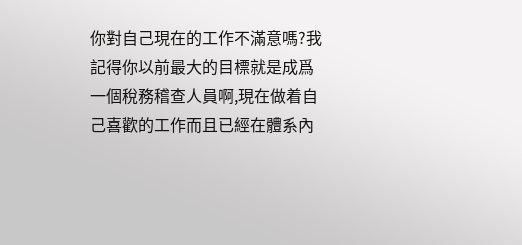你對自己現在的工作不滿意嗎?我記得你以前最大的目標就是成爲一個稅務稽查人員啊,現在做着自己喜歡的工作而且已經在體系內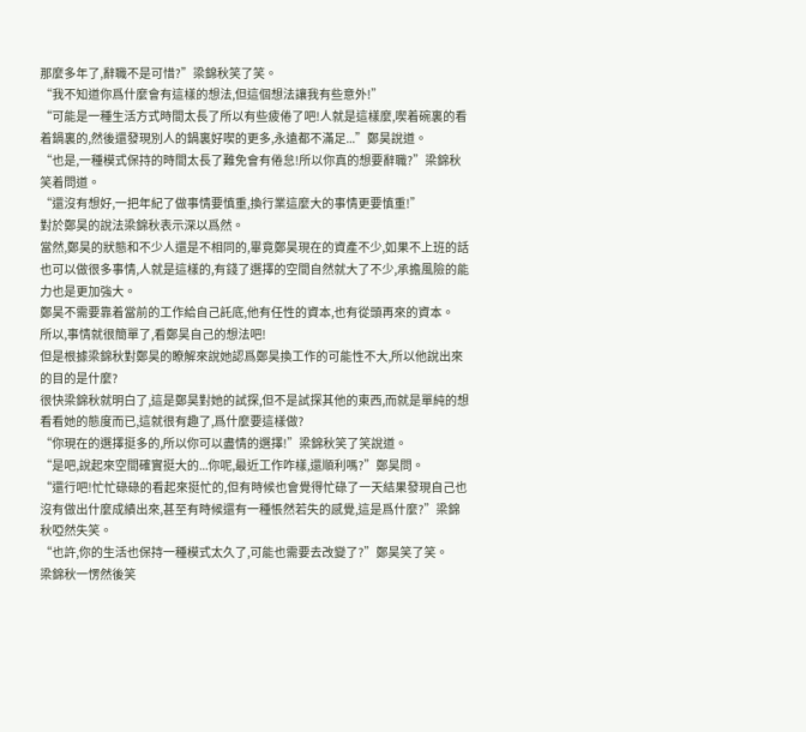那麼多年了,辭職不是可惜?”梁錦秋笑了笑。
“我不知道你爲什麼會有這樣的想法,但這個想法讓我有些意外!”
“可能是一種生活方式時間太長了所以有些疲倦了吧!人就是這樣麼,喫着碗裏的看着鍋裏的,然後還發現別人的鍋裏好喫的更多,永遠都不滿足...”鄭昊說道。
“也是,一種模式保持的時間太長了難免會有倦怠!所以你真的想要辭職?”梁錦秋笑着問道。
“還沒有想好,一把年紀了做事情要慎重,換行業這麼大的事情更要慎重!”
對於鄭昊的說法梁錦秋表示深以爲然。
當然,鄭昊的狀態和不少人還是不相同的,畢竟鄭昊現在的資產不少,如果不上班的話也可以做很多事情,人就是這樣的,有錢了選擇的空間自然就大了不少,承擔風險的能力也是更加強大。
鄭昊不需要靠着當前的工作給自己託底,他有任性的資本,也有從頭再來的資本。
所以,事情就很簡單了,看鄭昊自己的想法吧!
但是根據梁錦秋對鄭昊的瞭解來說她認爲鄭昊換工作的可能性不大,所以他說出來的目的是什麼?
很快梁錦秋就明白了,這是鄭昊對她的試探,但不是試探其他的東西,而就是單純的想看看她的態度而已,這就很有趣了,爲什麼要這樣做?
“你現在的選擇挺多的,所以你可以盡情的選擇!”梁錦秋笑了笑說道。
“是吧,說起來空間確實挺大的...你呢,最近工作咋樣,還順利嗎?”鄭昊問。
“還行吧!忙忙碌碌的看起來挺忙的,但有時候也會覺得忙碌了一天結果發現自己也沒有做出什麼成績出來,甚至有時候還有一種悵然若失的感覺,這是爲什麼?”梁錦秋啞然失笑。
“也許,你的生活也保持一種模式太久了,可能也需要去改變了?”鄭昊笑了笑。
梁錦秋一愣然後笑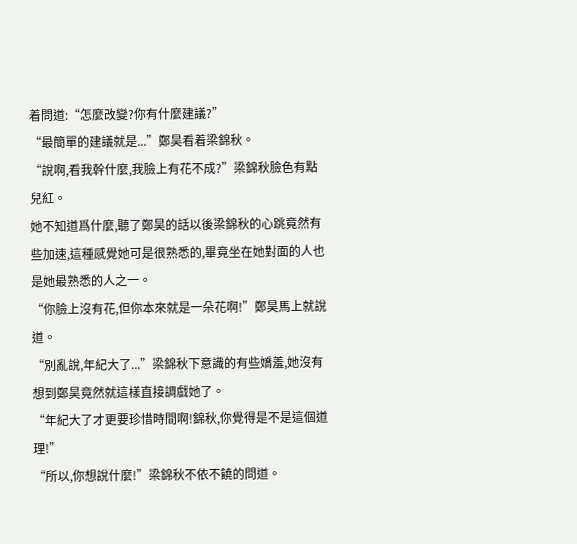着問道:“怎麼改變?你有什麼建議?”
“最簡單的建議就是...”鄭昊看着梁錦秋。
“說啊,看我幹什麼,我臉上有花不成?”梁錦秋臉色有點兒紅。
她不知道爲什麼,聽了鄭昊的話以後梁錦秋的心跳竟然有些加速,這種感覺她可是很熟悉的,畢竟坐在她對面的人也是她最熟悉的人之一。
“你臉上沒有花,但你本來就是一朵花啊!”鄭昊馬上就說道。
“別亂說,年紀大了...”梁錦秋下意識的有些嬌羞,她沒有想到鄭昊竟然就這樣直接調戲她了。
“年紀大了才更要珍惜時間啊!錦秋,你覺得是不是這個道理!”
“所以,你想說什麼!”梁錦秋不依不饒的問道。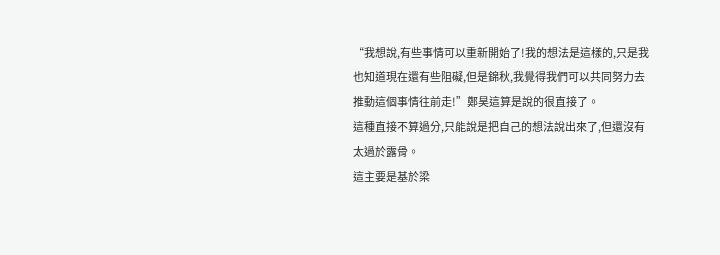“我想說,有些事情可以重新開始了!我的想法是這樣的,只是我也知道現在還有些阻礙,但是錦秋,我覺得我們可以共同努力去推動這個事情往前走!”鄭昊這算是說的很直接了。
這種直接不算過分,只能說是把自己的想法說出來了,但還沒有太過於露骨。
這主要是基於梁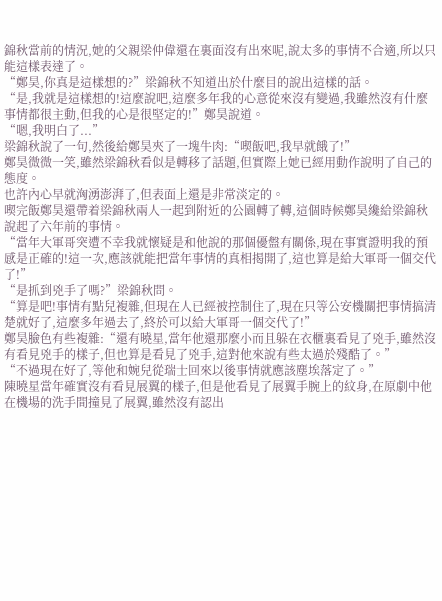錦秋當前的情況,她的父親梁仲偉還在裏面沒有出來呢,說太多的事情不合適,所以只能這樣表達了。
“鄭昊,你真是這樣想的?”梁錦秋不知道出於什麼目的說出這樣的話。
“是,我就是這樣想的!這麼說吧,這麼多年我的心意從來沒有變過,我雖然沒有什麼事情都很主動,但我的心是很堅定的!”鄭昊說道。
“嗯,我明白了...”
梁錦秋說了一句,然後給鄭昊夾了一塊牛肉:“喫飯吧,我早就餓了!”
鄭昊微微一笑,雖然梁錦秋看似是轉移了話題,但實際上她已經用動作說明了自己的態度。
也許內心早就洶湧澎湃了,但表面上還是非常淡定的。
喫完飯鄭昊還帶着梁錦秋兩人一起到附近的公園轉了轉,這個時候鄭昊纔給梁錦秋說起了六年前的事情。
“當年大軍哥突遭不幸我就懷疑是和他說的那個優盤有關係,現在事實證明我的預感是正確的!這一次,應該就能把當年事情的真相揭開了,這也算是給大軍哥一個交代了!”
“是抓到兇手了嗎?”梁錦秋問。
“算是吧!事情有點兒複雜,但現在人已經被控制住了,現在只等公安機關把事情搞清楚就好了,這麼多年過去了,終於可以給大軍哥一個交代了!”
鄭昊臉色有些複雜:“還有曉星,當年他還那麼小而且躲在衣櫃裏看見了兇手,雖然沒有看見兇手的樣子,但也算是看見了兇手,這對他來說有些太過於殘酷了。”
“不過現在好了,等他和婉兒從瑞士回來以後事情就應該塵埃落定了。”
陳曉星當年確實沒有看見展翼的樣子,但是他看見了展翼手腕上的紋身,在原劇中他在機場的洗手間撞見了展翼,雖然沒有認出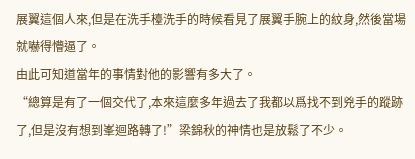展翼這個人來,但是在洗手檯洗手的時候看見了展翼手腕上的紋身,然後當場就嚇得懵逼了。
由此可知道當年的事情對他的影響有多大了。
“總算是有了一個交代了,本來這麼多年過去了我都以爲找不到兇手的蹤跡了,但是沒有想到峯迴路轉了!”梁錦秋的神情也是放鬆了不少。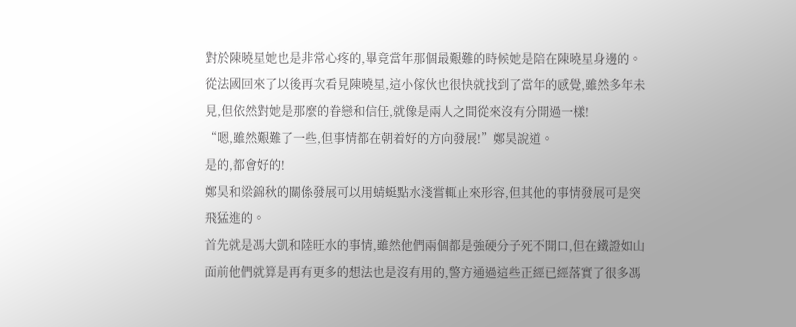對於陳曉星她也是非常心疼的,畢竟當年那個最艱難的時候她是陪在陳曉星身邊的。
從法國回來了以後再次看見陳曉星,這小傢伙也很快就找到了當年的感覺,雖然多年未見,但依然對她是那麼的眷戀和信任,就像是兩人之間從來沒有分開過一樣!
“嗯,雖然艱難了一些,但事情都在朝着好的方向發展!”鄭昊說道。
是的,都會好的!
鄭昊和梁錦秋的關係發展可以用蜻蜓點水淺嘗輒止來形容,但其他的事情發展可是突飛猛進的。
首先就是馮大凱和陸旺水的事情,雖然他們兩個都是強硬分子死不開口,但在鐵證如山面前他們就算是再有更多的想法也是沒有用的,警方通過這些正經已經落實了很多馮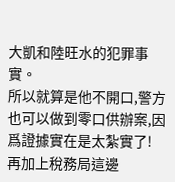大凱和陸旺水的犯罪事實。
所以就算是他不開口,警方也可以做到零口供辦案,因爲證據實在是太紮實了!
再加上稅務局這邊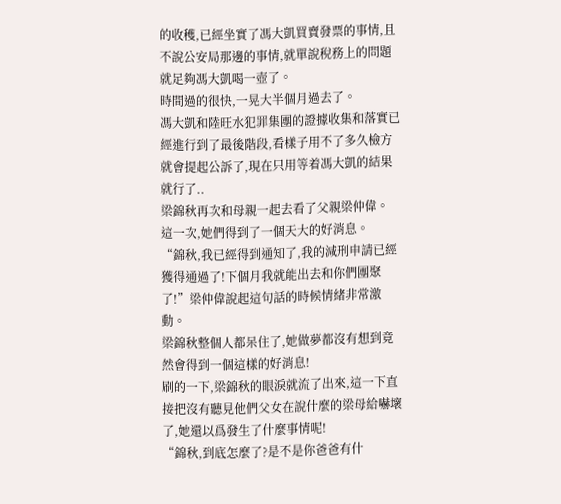的收穫,已經坐實了馮大凱買賣發票的事情,且不說公安局那邊的事情,就單說稅務上的問題就足夠馮大凱喝一壺了。
時間過的很快,一晃大半個月過去了。
馮大凱和陸旺水犯罪集團的證據收集和落實已經進行到了最後階段,看樣子用不了多久檢方就會提起公訴了,現在只用等着馮大凱的結果就行了..
梁錦秋再次和母親一起去看了父親梁仲偉。
這一次,她們得到了一個天大的好消息。
“錦秋,我已經得到通知了,我的減刑申請已經獲得通過了!下個月我就能出去和你們團聚了!”梁仲偉說起這句話的時候情緒非常激動。
梁錦秋整個人都呆住了,她做夢都沒有想到竟然會得到一個這樣的好消息!
刷的一下,梁錦秋的眼淚就流了出來,這一下直接把沒有聽見他們父女在說什麼的梁母給嚇壞了,她還以爲發生了什麼事情呢!
“錦秋,到底怎麼了?是不是你爸爸有什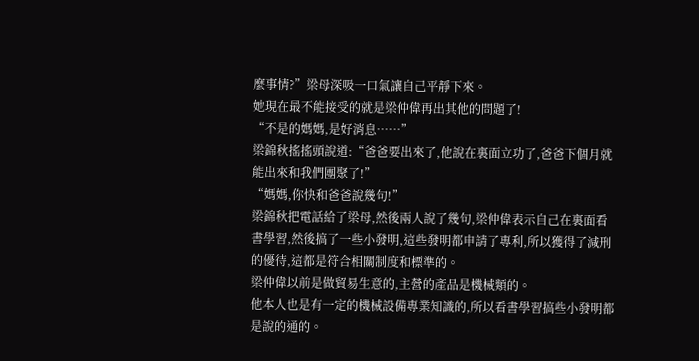麼事情?”梁母深吸一口氣讓自己平靜下來。
她現在最不能接受的就是梁仲偉再出其他的問題了!
“不是的媽媽,是好消息……”
梁錦秋搖搖頭說道:“爸爸要出來了,他說在裏面立功了,爸爸下個月就能出來和我們團聚了!”
“媽媽,你快和爸爸說幾句!”
梁錦秋把電話給了梁母,然後兩人說了幾句,梁仲偉表示自己在裏面看書學習,然後搞了一些小發明,這些發明都申請了專利,所以獲得了減刑的優待,這都是符合相關制度和標準的。
梁仲偉以前是做貿易生意的,主營的產品是機械類的。
他本人也是有一定的機械設備專業知識的,所以看書學習搞些小發明都是說的通的。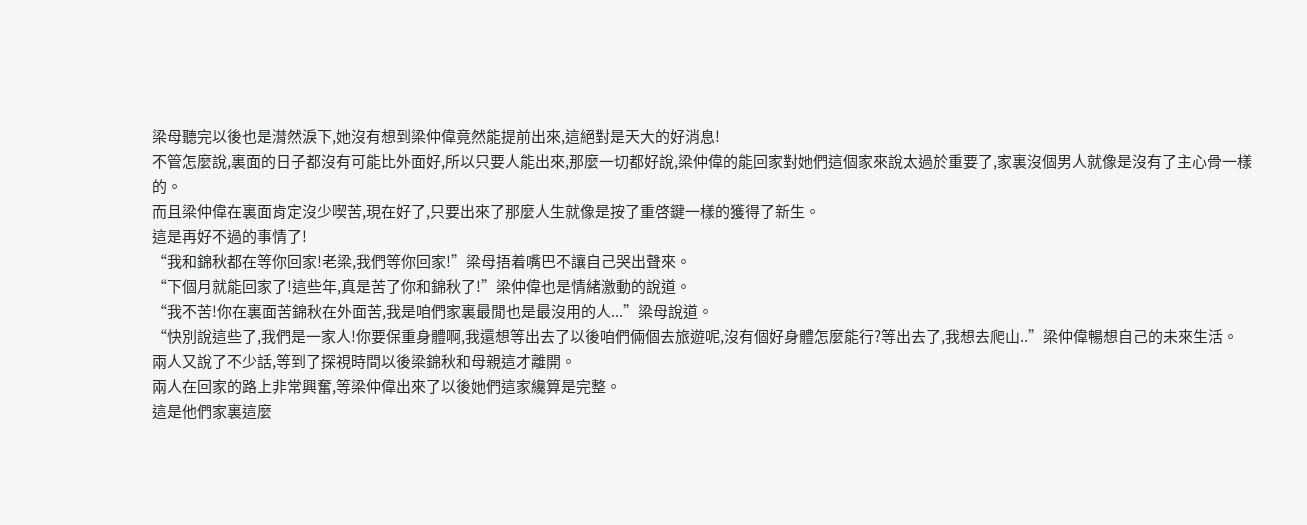梁母聽完以後也是潸然淚下,她沒有想到梁仲偉竟然能提前出來,這絕對是天大的好消息!
不管怎麼說,裏面的日子都沒有可能比外面好,所以只要人能出來,那麼一切都好說,梁仲偉的能回家對她們這個家來說太過於重要了,家裏沒個男人就像是沒有了主心骨一樣的。
而且梁仲偉在裏面肯定沒少喫苦,現在好了,只要出來了那麼人生就像是按了重啓鍵一樣的獲得了新生。
這是再好不過的事情了!
“我和錦秋都在等你回家!老梁,我們等你回家!”梁母捂着嘴巴不讓自己哭出聲來。
“下個月就能回家了!這些年,真是苦了你和錦秋了!”梁仲偉也是情緒激動的說道。
“我不苦!你在裏面苦錦秋在外面苦,我是咱們家裏最閒也是最沒用的人...”梁母說道。
“快別說這些了,我們是一家人!你要保重身體啊,我還想等出去了以後咱們倆個去旅遊呢,沒有個好身體怎麼能行?等出去了,我想去爬山..”梁仲偉暢想自己的未來生活。
兩人又說了不少話,等到了探視時間以後梁錦秋和母親這才離開。
兩人在回家的路上非常興奮,等梁仲偉出來了以後她們這家纔算是完整。
這是他們家裏這麼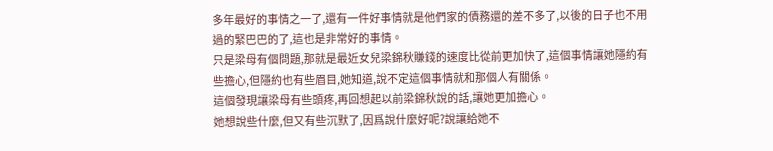多年最好的事情之一了,還有一件好事情就是他們家的債務還的差不多了,以後的日子也不用過的緊巴巴的了,這也是非常好的事情。
只是梁母有個問題,那就是最近女兒梁錦秋賺錢的速度比從前更加快了,這個事情讓她隱約有些擔心,但隱約也有些眉目,她知道,說不定這個事情就和那個人有關係。
這個發現讓梁母有些頭疼,再回想起以前梁錦秋說的話,讓她更加擔心。
她想說些什麼,但又有些沉默了,因爲說什麼好呢?說讓給她不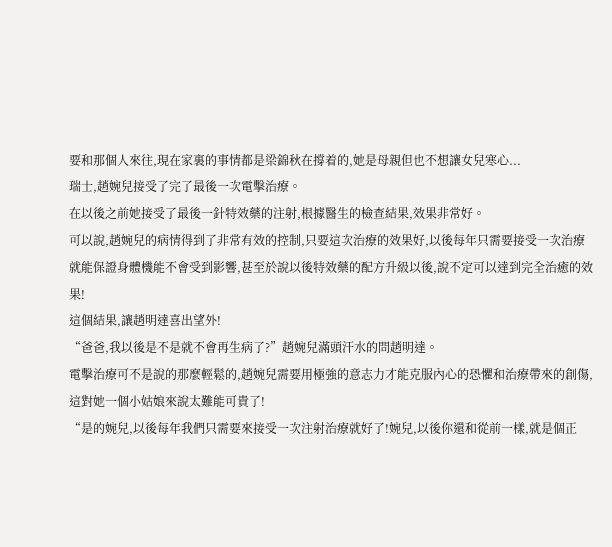要和那個人來往,現在家裏的事情都是梁錦秋在撐着的,她是母親但也不想讓女兒寒心...
瑞士,趙婉兒接受了完了最後一次電擊治療。
在以後之前她接受了最後一針特效藥的注射,根據醫生的檢查結果,效果非常好。
可以說,趙婉兒的病情得到了非常有效的控制,只要這次治療的效果好,以後每年只需要接受一次治療就能保證身體機能不會受到影響,甚至於說以後特效藥的配方升級以後,說不定可以達到完全治癒的效果!
這個結果,讓趙明達喜出望外!
“爸爸,我以後是不是就不會再生病了?”趙婉兒滿頭汗水的問趙明達。
電擊治療可不是說的那麼輕鬆的,趙婉兒需要用極強的意志力才能克服內心的恐懼和治療帶來的創傷,這對她一個小姑娘來說太難能可貴了!
“是的婉兒,以後每年我們只需要來接受一次注射治療就好了!婉兒,以後你還和從前一樣,就是個正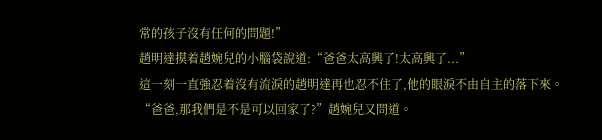常的孩子沒有任何的問題!”
趙明達摸着趙婉兒的小腦袋說道:“爸爸太高興了!太高興了...”
這一刻一直強忍着沒有流淚的趙明達再也忍不住了,他的眼淚不由自主的落下來。
“爸爸,那我們是不是可以回家了?”趙婉兒又問道。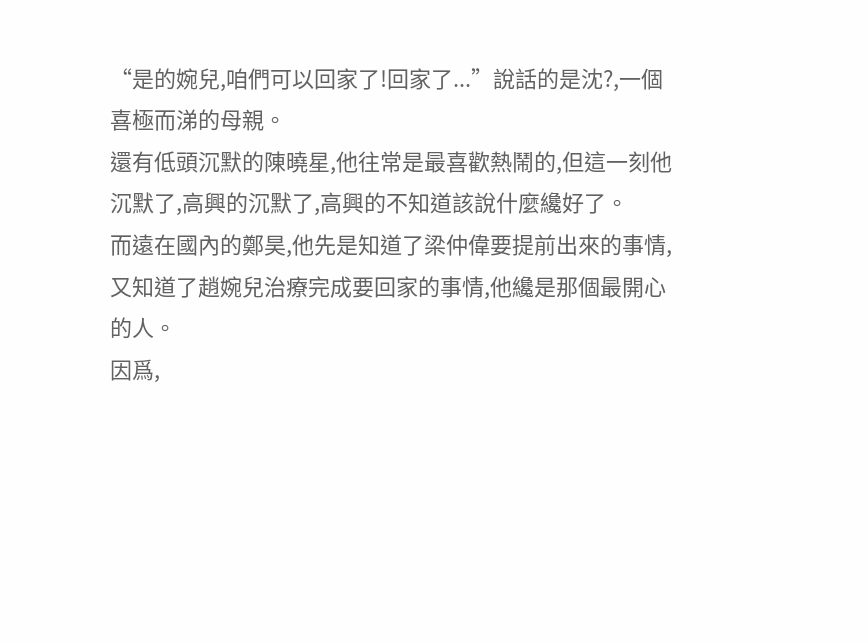“是的婉兒,咱們可以回家了!回家了...”說話的是沈?,一個喜極而涕的母親。
還有低頭沉默的陳曉星,他往常是最喜歡熱鬧的,但這一刻他沉默了,高興的沉默了,高興的不知道該說什麼纔好了。
而遠在國內的鄭昊,他先是知道了梁仲偉要提前出來的事情,又知道了趙婉兒治療完成要回家的事情,他纔是那個最開心的人。
因爲,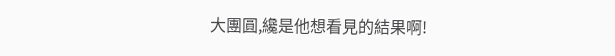大團圓,纔是他想看見的結果啊!